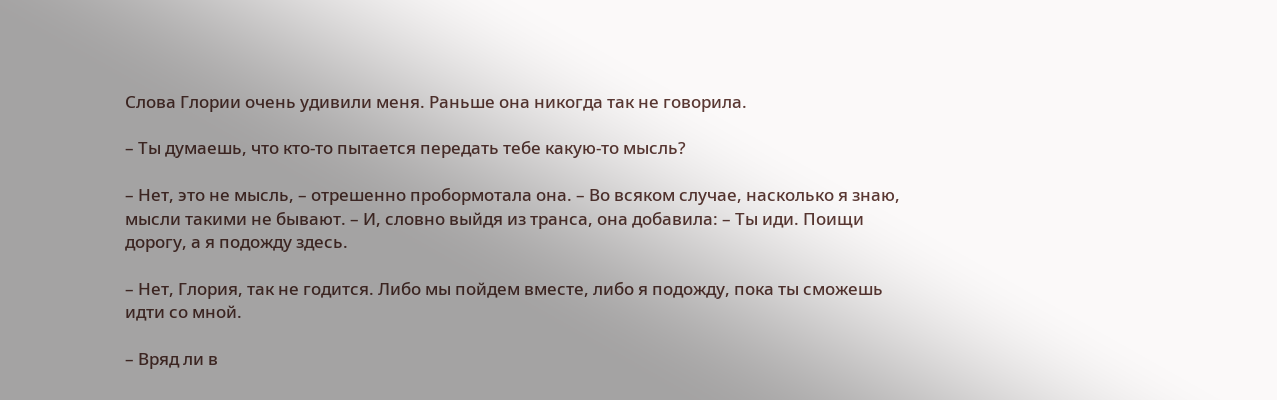Слова Глории очень удивили меня. Раньше она никогда так не говорила.

– Ты думаешь, что кто-то пытается передать тебе какую-то мысль?

– Нет, это не мысль, – отрешенно пробормотала она. – Во всяком случае, насколько я знаю, мысли такими не бывают. – И, словно выйдя из транса, она добавила: – Ты иди. Поищи дорогу, а я подожду здесь.

– Нет, Глория, так не годится. Либо мы пойдем вместе, либо я подожду, пока ты сможешь идти со мной.

– Вряд ли в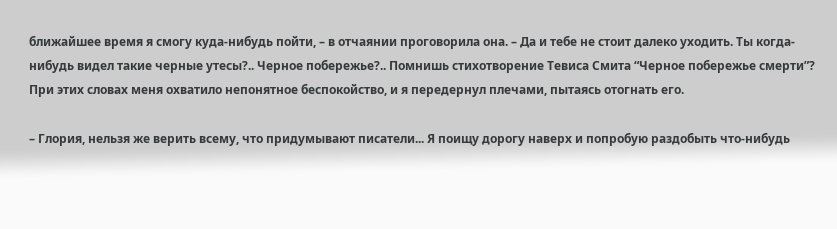ближайшее время я смогу куда-нибудь пойти, – в отчаянии проговорила она. – Да и тебе не стоит далеко уходить. Ты когда-нибудь видел такие черные утесы?.. Черное побережье?.. Помнишь стихотворение Тевиса Смита “Черное побережье смерти”? При этих словах меня охватило непонятное беспокойство, и я передернул плечами, пытаясь отогнать его.

– Глория, нельзя же верить всему, что придумывают писатели... Я поищу дорогу наверх и попробую раздобыть что-нибудь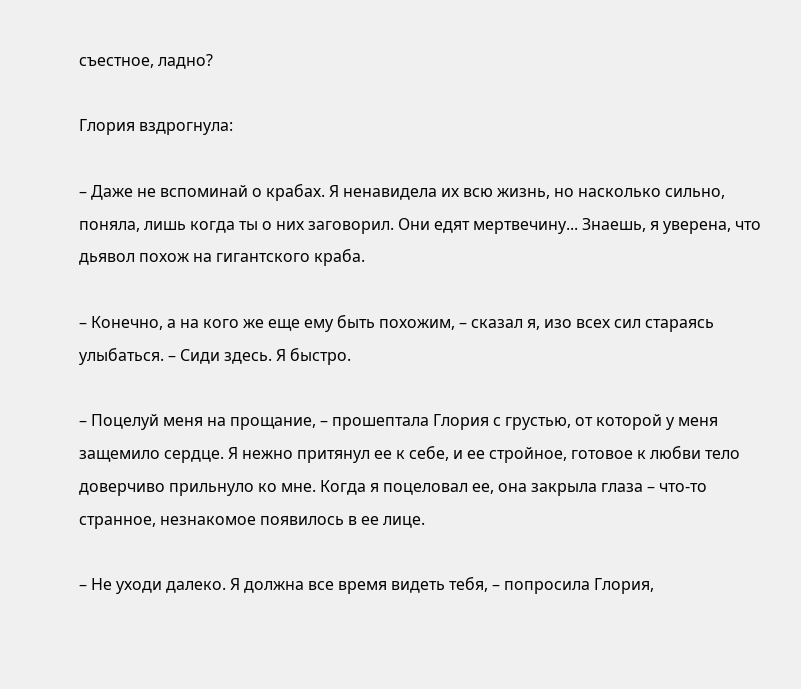съестное, ладно?

Глория вздрогнула:

– Даже не вспоминай о крабах. Я ненавидела их всю жизнь, но насколько сильно, поняла, лишь когда ты о них заговорил. Они едят мертвечину... Знаешь, я уверена, что дьявол похож на гигантского краба.

– Конечно, а на кого же еще ему быть похожим, – сказал я, изо всех сил стараясь улыбаться. – Сиди здесь. Я быстро.

– Поцелуй меня на прощание, – прошептала Глория с грустью, от которой у меня защемило сердце. Я нежно притянул ее к себе, и ее стройное, готовое к любви тело доверчиво прильнуло ко мне. Когда я поцеловал ее, она закрыла глаза – что-то странное, незнакомое появилось в ее лице.

– Не уходи далеко. Я должна все время видеть тебя, – попросила Глория,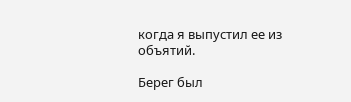когда я выпустил ее из объятий.

Берег был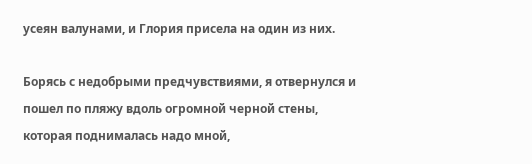усеян валунами, и Глория присела на один из них.

Борясь с недобрыми предчувствиями, я отвернулся и пошел по пляжу вдоль огромной черной стены, которая поднималась надо мной,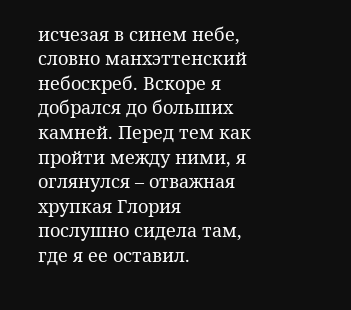исчезая в синем небе, словно манхэттенский небоскреб. Вскоре я добрался до больших камней. Перед тем как пройти между ними, я оглянулся – отважная хрупкая Глория послушно сидела там, где я ее оставил.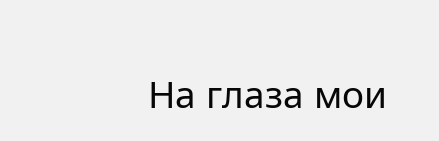На глаза мои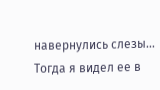навернулись слезы... Тогда я видел ее в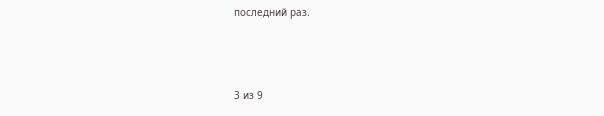последний раз.



3 из 9